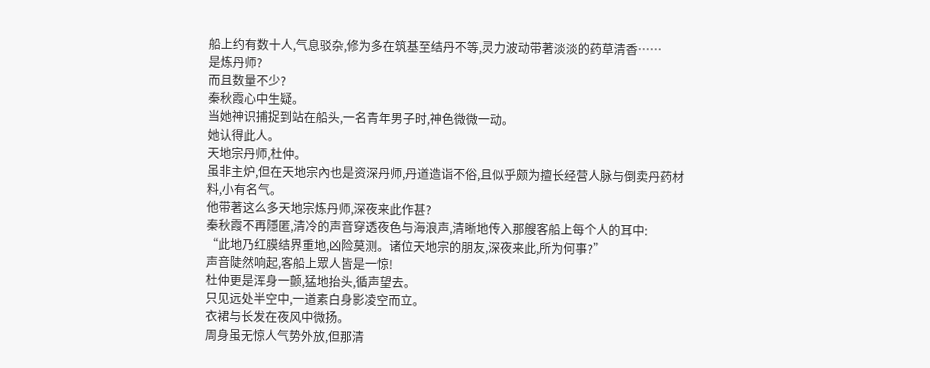船上约有数十人,气息驳杂,修为多在筑基至结丹不等,灵力波动带著淡淡的药草清香……
是炼丹师?
而且数量不少?
秦秋霞心中生疑。
当她神识捕捉到站在船头,一名青年男子时,神色微微一动。
她认得此人。
天地宗丹师,杜仲。
虽非主炉,但在天地宗內也是资深丹师,丹道造诣不俗,且似乎颇为擅长经营人脉与倒卖丹药材料,小有名气。
他带著这么多天地宗炼丹师,深夜来此作甚?
秦秋霞不再隱匿,清冷的声音穿透夜色与海浪声,清晰地传入那艘客船上每个人的耳中:
“此地乃红膜结界重地,凶险莫测。诸位天地宗的朋友,深夜来此,所为何事?”
声音陡然响起,客船上眾人皆是一惊!
杜仲更是浑身一颤,猛地抬头,循声望去。
只见远处半空中,一道素白身影凌空而立。
衣裙与长发在夜风中微扬。
周身虽无惊人气势外放,但那清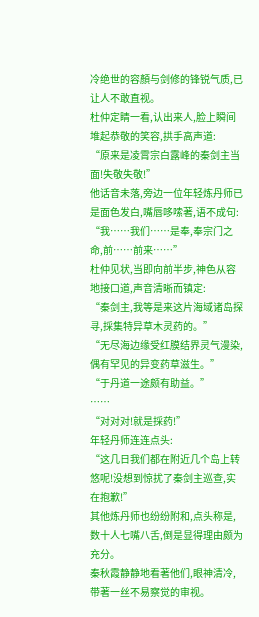冷绝世的容顏与剑修的锋锐气质,已让人不敢直视。
杜仲定睛一看,认出来人,脸上瞬间堆起恭敬的笑容,拱手高声道:
“原来是凌霄宗白露峰的秦剑主当面!失敬失敬!”
他话音未落,旁边一位年轻炼丹师已是面色发白,嘴唇哆嗦著,语不成句:
“我……我们……是奉,奉宗门之命,前……前来……”
杜仲见状,当即向前半步,神色从容地接口道,声音清晰而镇定:
“秦剑主,我等是来这片海域诸岛探寻,採集特异草木灵药的。”
“无尽海边缘受红膜结界灵气漫染,偶有罕见的异变药草滋生。”
“于丹道一途颇有助益。”
……
“对对对!就是採药!”
年轻丹师连连点头:
“这几日我们都在附近几个岛上转悠呢!没想到惊扰了秦剑主巡查,实在抱歉!”
其他炼丹师也纷纷附和,点头称是,数十人七嘴八舌,倒是显得理由颇为充分。
秦秋霞静静地看著他们,眼神清冷,带著一丝不易察觉的审视。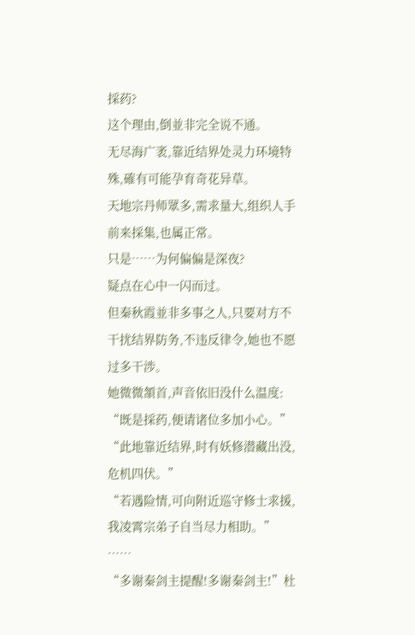採药?
这个理由,倒並非完全说不通。
无尽海广袤,靠近结界处灵力环境特殊,確有可能孕育奇花异草。
天地宗丹师眾多,需求量大,组织人手前来採集,也属正常。
只是……为何偏偏是深夜?
疑点在心中一闪而过。
但秦秋霞並非多事之人,只要对方不干扰结界防务,不违反律令,她也不愿过多干涉。
她微微頷首,声音依旧没什么温度:
“既是採药,便请诸位多加小心。”
“此地靠近结界,时有妖修潜藏出没,危机四伏。”
“若遇险情,可向附近巡守修士求援,我凌霄宗弟子自当尽力相助。”
……
“多谢秦剑主提醒!多谢秦剑主!”杜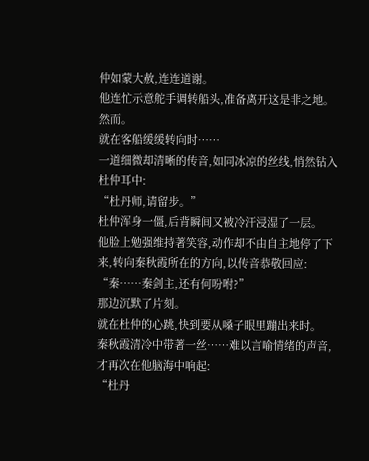仲如蒙大赦,连连道谢。
他连忙示意舵手调转船头,准备离开这是非之地。
然而。
就在客船缓缓转向时……
一道细微却清晰的传音,如同冰凉的丝线,悄然钻入杜仲耳中:
“杜丹师,请留步。”
杜仲浑身一僵,后背瞬间又被冷汗浸湿了一层。
他脸上勉强维持著笑容,动作却不由自主地停了下来,转向秦秋霞所在的方向,以传音恭敬回应:
“秦……秦剑主,还有何吩咐?”
那边沉默了片刻。
就在杜仲的心跳,快到要从嗓子眼里蹦出来时。
秦秋霞清冷中带著一丝……难以言喻情绪的声音,才再次在他脑海中响起:
“杜丹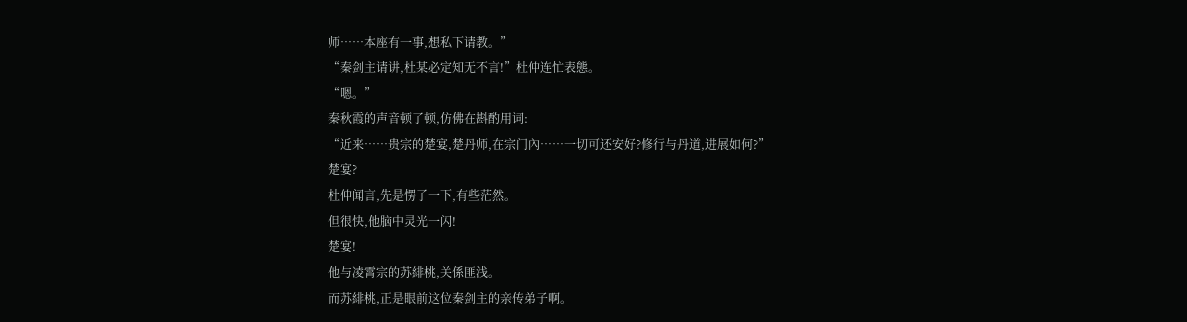师……本座有一事,想私下请教。”
“秦剑主请讲,杜某必定知无不言!”杜仲连忙表態。
“嗯。”
秦秋霞的声音顿了顿,仿佛在斟酌用词:
“近来……贵宗的楚宴,楚丹师,在宗门內……一切可还安好?修行与丹道,进展如何?”
楚宴?
杜仲闻言,先是愣了一下,有些茫然。
但很快,他脑中灵光一闪!
楚宴!
他与凌霄宗的苏緋桃,关係匪浅。
而苏緋桃,正是眼前这位秦剑主的亲传弟子啊。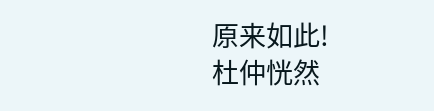原来如此!
杜仲恍然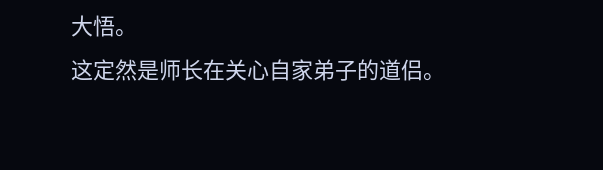大悟。
这定然是师长在关心自家弟子的道侣。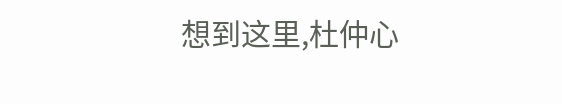想到这里,杜仲心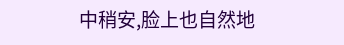中稍安,脸上也自然地